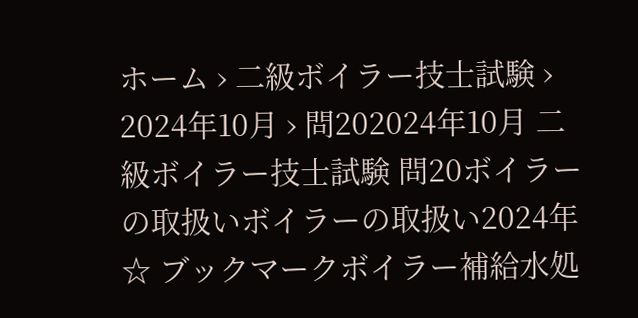ホーム › 二級ボイラー技士試験 › 2024年10月 › 問202024年10月 二級ボイラー技士試験 問20ボイラーの取扱いボイラーの取扱い2024年☆ ブックマークボイラー補給水処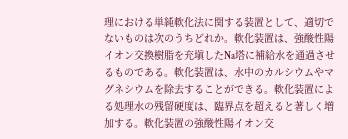理における単純軟化法に関する装置として、適切でないものは次のうちどれか。軟化装置は、強酸性陽イオン交換樹脂を充塡したNa塔に補給水を通過させるものである。軟化装置は、水中のカルシウムやマグネシウムを除去することができる。軟化装置による処理水の残留硬度は、臨界点を超えると著しく増加する。軟化装置の強酸性陽イオン交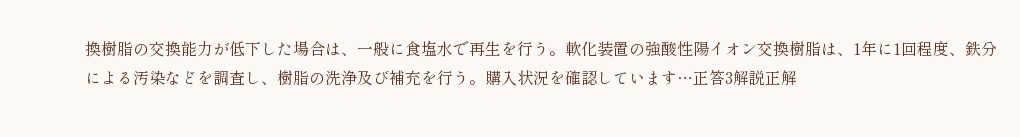換樹脂の交換能力が低下した場合は、一般に食塩水で再生を行う。軟化装置の強酸性陽イオン交換樹脂は、1年に1回程度、鉄分による汚染などを調査し、樹脂の洗浄及び補充を行う。購入状況を確認しています…正答3解説正解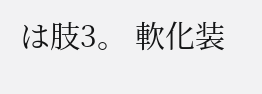は肢3。 軟化装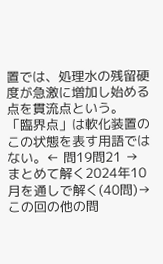置では、処理水の残留硬度が急激に増加し始める点を貫流点という。 「臨界点」は軟化装置のこの状態を表す用語ではない。← 問19問21 →まとめて解く2024年10月を通しで解く(40問)→この回の他の問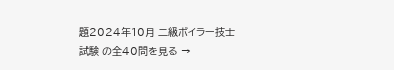題2024年10月 二級ボイラー技士試験 の全40問を見る →